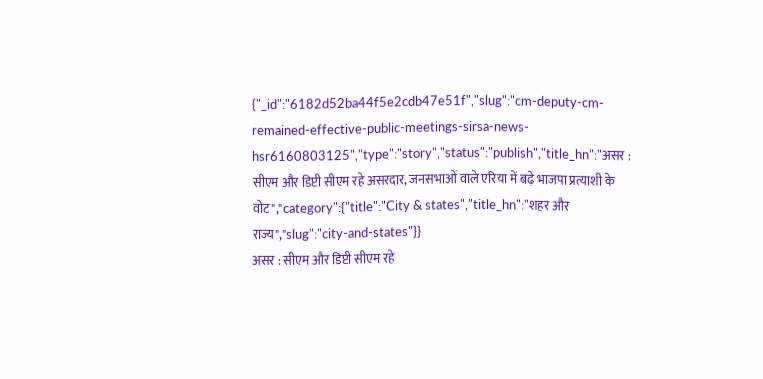{"_id":"6182d52ba44f5e2cdb47e51f","slug":"cm-deputy-cm-remained-effective-public-meetings-sirsa-news-hsr6160803125","type":"story","status":"publish","title_hn":"असर : सीएम और डिप्टी सीएम रहे असरदार, जनसभाओं वाले एरिया में बढ़े भाजपा प्रत्याशी के वोट","category":{"title":"City & states","title_hn":"शहर और राज्य","slug":"city-and-states"}}
असर : सीएम और डिप्टी सीएम रहे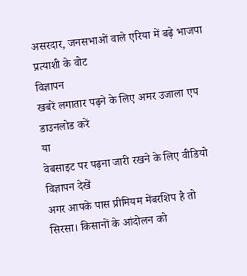असरदार, जनसभाओं वाले एरिया में बढ़े भाजपा प्रत्याशी के वोट
विज्ञापन
खबरें लगातार पढ़ने के लिए अमर उजाला एप डाउनलोड करें
या
वेबसाइट पर पढ़ना जारी रखने के लिए वीडियो विज्ञापन देखें
अगर आपके पास प्रीमियम मेंबरशिप है तो
सिरसा। किसानों के आंदोलन को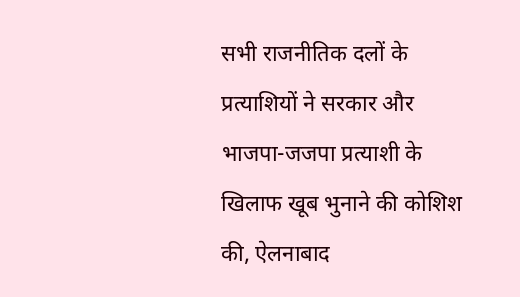सभी राजनीतिक दलों के प्रत्याशियों ने सरकार और भाजपा-जजपा प्रत्याशी के खिलाफ खूब भुनाने की कोशिश की, ऐलनाबाद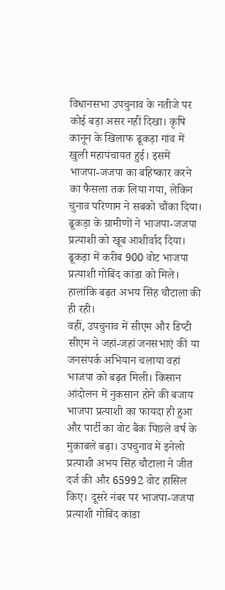विधानसभा उपचुनाव के नतीजे पर कोई बड़ा असर नहीं दिखा। कृषि कानून के खिलाफ ढूकड़ा गांव में खुली महापंचायत हुई। इसमें भाजपा-जजपा का बहिष्कार करने का फैसला तक लिया गया, लेकिन चुनाव परिणाम ने सबको चौंका दिया। ढूकड़ा के ग्रामीणों ने भाजपा-जजपा प्रत्याशी को खूब आशीर्वाद दिया। ढूकड़ा में करीब 900 वोट भाजपा प्रत्याशी गोबिंद कांडा को मिले। हालांकि बढ़त अभय सिंह चौटाला की ही रही।
वहीं, उपचुनाव में सीएम और डिप्टी सीएम ने जहां-जहां जनसभाएं कीं या जनसंपर्क अभियान चलाया वहां भाजपा को बढ़त मिली। किसान आंदोलन में नुकसान होने की बजाय भाजपा प्रत्याशी का फायदा ही हुआ और पार्टी का वोट बैंक पिछले वर्ष के मुकाबले बढ़ा। उपचुनाव में इनेलो प्रत्याशी अभय सिंह चौटाला ने जीत दर्ज की और 65992 वोट हासिल किए। दूसरे नंबर पर भाजपा-जजपा प्रत्याशी गोबिंद कांडा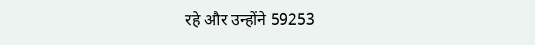रहे और उन्होंने 59253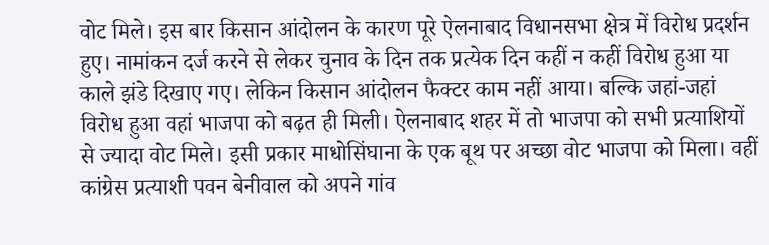वोट मिले। इस बार किसान आंदोलन के कारण पूरे ऐलनाबाद विधानसभा क्षेत्र में विरोध प्रदर्शन हुए। नामांकन दर्ज करने से लेकर चुनाव के दिन तक प्रत्येक दिन कहीं न कहीं विरोध हुआ या काले झंडे दिखाए गए। लेकिन किसान आंदोलन फैक्टर काम नहीं आया। बल्कि जहां-जहां विरोध हुआ वहां भाजपा को बढ़त ही मिली। ऐलनाबाद शहर में तो भाजपा को सभी प्रत्याशियों से ज्यादा वोट मिले। इसी प्रकार माधोसिंघाना के एक बूथ पर अच्छा वोट भाजपा को मिला। वहीं कांग्रेस प्रत्याशी पवन बेनीवाल को अपने गांव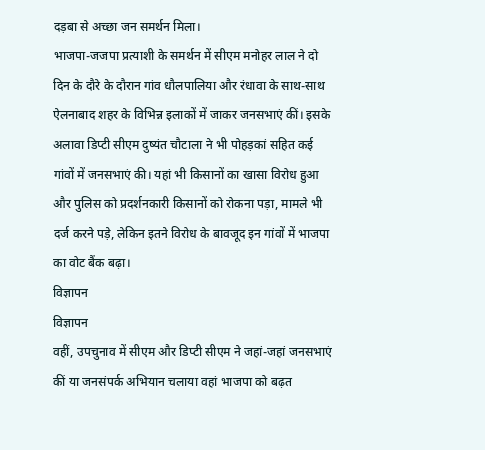दड़बा से अच्छा जन समर्थन मिला।
भाजपा-जजपा प्रत्याशी के समर्थन में सीएम मनोहर लाल ने दो दिन के दौरे के दौरान गांव धौलपालिया और रंधावा के साथ-साथ ऐलनाबाद शहर के विभिन्न इलाकों में जाकर जनसभाएं कीं। इसके अलावा डिप्टी सीएम दुष्यंत चौटाला ने भी पोहड़कां सहित कई गांवों में जनसभाएं की। यहां भी किसानों का खासा विरोध हुआ और पुलिस को प्रदर्शनकारी किसानों को रोकना पड़ा, मामले भी दर्ज करने पड़े, लेकिन इतने विरोध के बावजूद इन गांवों में भाजपा का वोट बैंक बढ़ा।
विज्ञापन
विज्ञापन
वहीं, उपचुनाव में सीएम और डिप्टी सीएम ने जहां-जहां जनसभाएं कीं या जनसंपर्क अभियान चलाया वहां भाजपा को बढ़त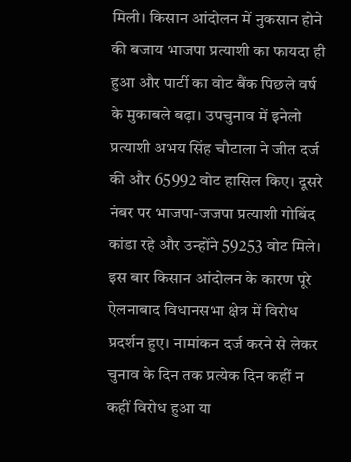मिली। किसान आंदोलन में नुकसान होने की बजाय भाजपा प्रत्याशी का फायदा ही हुआ और पार्टी का वोट बैंक पिछले वर्ष के मुकाबले बढ़ा। उपचुनाव में इनेलो प्रत्याशी अभय सिंह चौटाला ने जीत दर्ज की और 65992 वोट हासिल किए। दूसरे नंबर पर भाजपा-जजपा प्रत्याशी गोबिंद कांडा रहे और उन्होंने 59253 वोट मिले। इस बार किसान आंदोलन के कारण पूरे ऐलनाबाद विधानसभा क्षेत्र में विरोध प्रदर्शन हुए। नामांकन दर्ज करने से लेकर चुनाव के दिन तक प्रत्येक दिन कहीं न कहीं विरोध हुआ या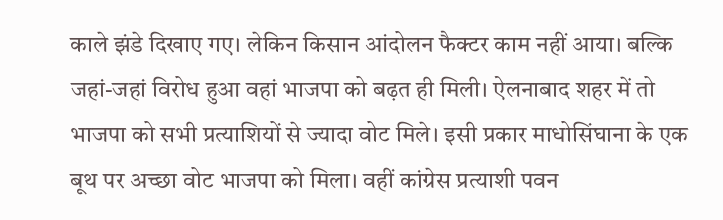काले झंडे दिखाए गए। लेकिन किसान आंदोलन फैक्टर काम नहीं आया। बल्कि जहां-जहां विरोध हुआ वहां भाजपा को बढ़त ही मिली। ऐलनाबाद शहर में तो भाजपा को सभी प्रत्याशियों से ज्यादा वोट मिले। इसी प्रकार माधोसिंघाना के एक बूथ पर अच्छा वोट भाजपा को मिला। वहीं कांग्रेस प्रत्याशी पवन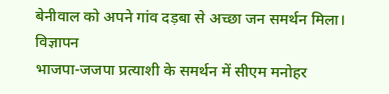बेनीवाल को अपने गांव दड़बा से अच्छा जन समर्थन मिला।
विज्ञापन
भाजपा-जजपा प्रत्याशी के समर्थन में सीएम मनोहर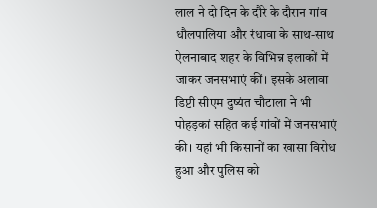लाल ने दो दिन के दौरे के दौरान गांव धौलपालिया और रंधावा के साथ-साथ ऐलनाबाद शहर के विभिन्न इलाकों में जाकर जनसभाएं कीं। इसके अलावा डिप्टी सीएम दुष्यंत चौटाला ने भी पोहड़कां सहित कई गांवों में जनसभाएं की। यहां भी किसानों का खासा विरोध हुआ और पुलिस को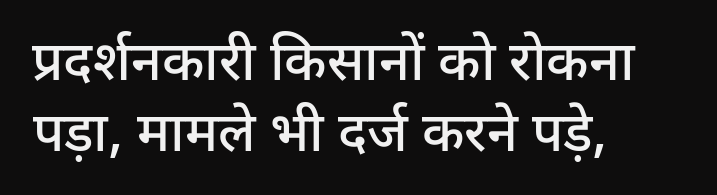प्रदर्शनकारी किसानों को रोकना पड़ा, मामले भी दर्ज करने पड़े,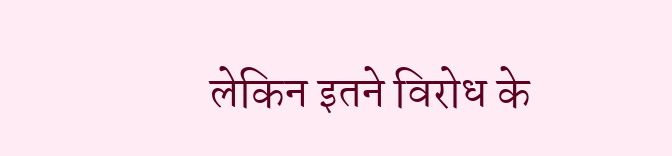लेकिन इतने विरोध के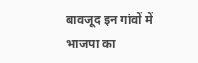बावजूद इन गांवों में भाजपा का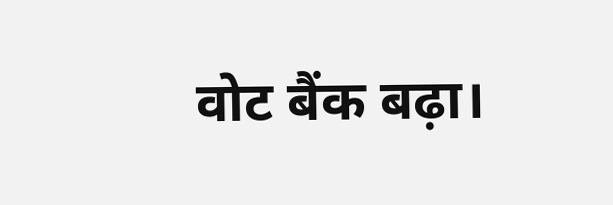वोट बैंक बढ़ा।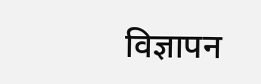विज्ञापन